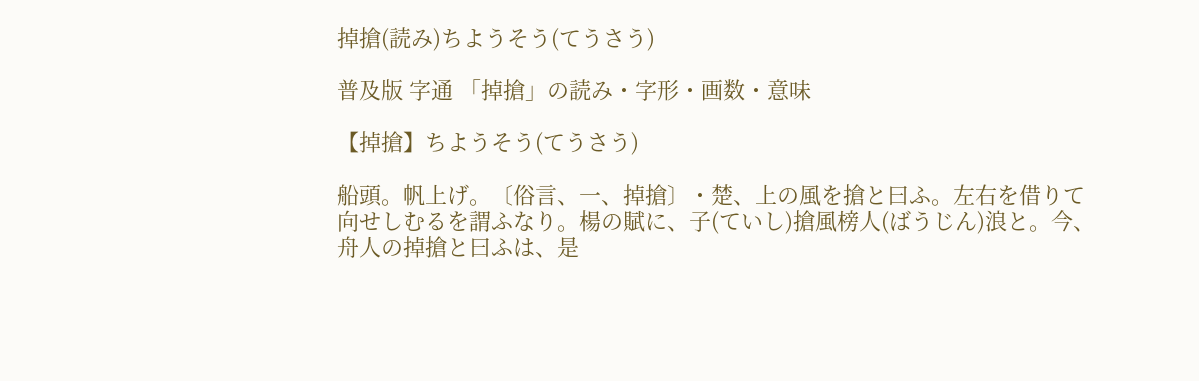掉搶(読み)ちようそう(てうさう)

普及版 字通 「掉搶」の読み・字形・画数・意味

【掉搶】ちようそう(てうさう)

船頭。帆上げ。〔俗言、一、掉搶〕・楚、上の風を搶と曰ふ。左右を借りて向せしむるを謂ふなり。楊の賦に、子(ていし)搶風榜人(ばうじん)浪と。今、舟人の掉搶と曰ふは、是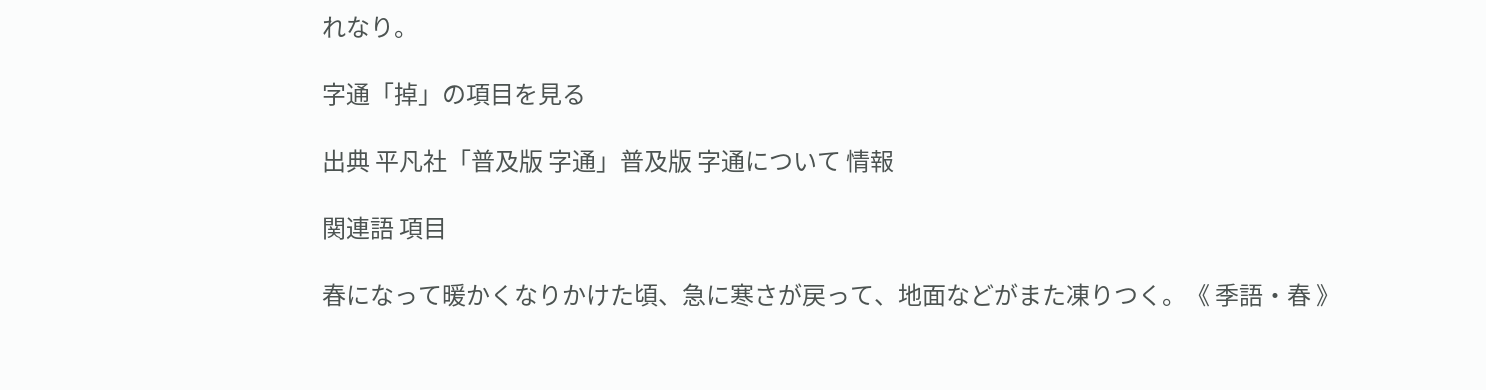れなり。

字通「掉」の項目を見る

出典 平凡社「普及版 字通」普及版 字通について 情報

関連語 項目

春になって暖かくなりかけた頃、急に寒さが戻って、地面などがまた凍りつく。《 季語・春 》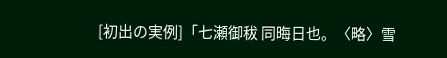[初出の実例]「七瀬御秡 同晦日也。〈略〉雪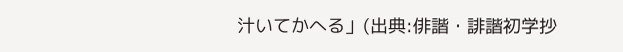汁いてかへる」(出典:俳諧・誹諧初学抄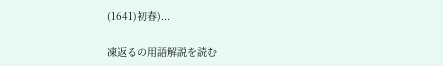(1641)初春)...

凍返るの用語解説を読む